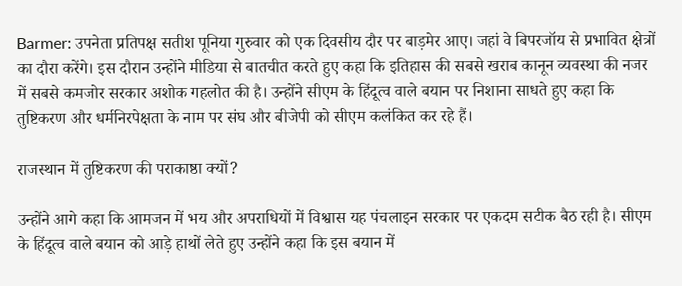Barmer: उपनेता प्रतिपक्ष सतीश पूनिया गुरुवार को एक दिवसीय दौर पर बाड़मेर आए। जहां वे बिपरजॉय से प्रभावित क्षेत्रों का दौरा करेंगे। इस दौरान उन्होंने मीडिया से बातचीत करते हुए कहा कि इतिहास की सबसे खराब कानून व्यवस्था की नजर में सबसे कमजोर सरकार अशोक गहलोत की है। उन्होंने सीएम के हिंदूत्व वाले बयान पर निशाना साधते हुए कहा कि तुष्टिकरण और धर्मनिरपेक्षता के नाम पर संघ और बीजेपी को सीएम कलंकित कर रहे हैं।

राजस्थान में तुष्टिकरण की पराकाष्ठा क्यों?

उन्होंने आगे कहा कि आमजन में भय और अपराधियों में विश्वास यह पंचलाइन सरकार पर एकदम सटीक बैठ रही है। सीएम के हिंदूत्व वाले बयान को आड़े हाथों लेते हुए उन्होंने कहा कि इस बयान में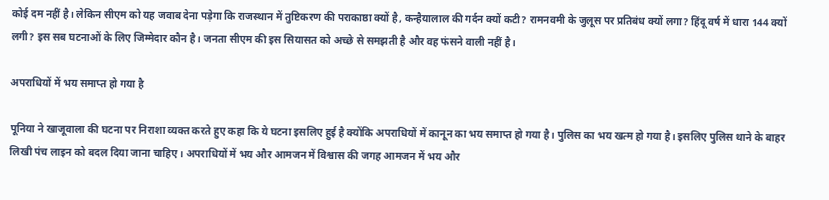कोई दम नहीं है। लेकिन सीएम को यह जवाब देना पड़ेगा कि राजस्थान में तुष्टिकरण की पराकाष्ठा क्यों है, कन्हैयालाल की गर्दन क्यों कटी? रामनवमी के जुलूस पर प्रतिबंध क्यों लगा? हिंदू वर्ष में धारा 144 क्यों लगी? इस सब घटनाओं के लिए जिम्मेदार कौन है। जनता सीएम की इस सियासत को अच्छे से समझती है और वह फंसने वाली नहीं है।

अपराधियों में भय समाप्त हो गया है

पूनिया ने खाजूवाला की घटना पर निराशा व्यक्त करते हुए कहा कि ये घटना इसलिए हुई है क्योंकि अपराधियों में कानून का भय समाप्त हो गया है। पुलिस का भय खत्म हो गया है। इसलिए पुलिस थाने के बाहर लिखी पंच लाइन को बदल दिया जाना चाहिए। अपराधियों में भय और आमजन में विश्वास की जगह आमजन में भय और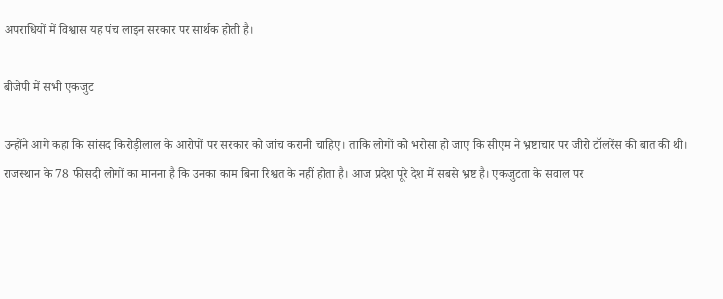अपराधियों में विश्वास यह पंच लाइन सरकार पर सार्थक होती है।

बीजेपी में सभी एकजुट

उन्होंने आगे कहा कि सांसद किरोड़ीलाल के आरोपों पर सरकार को जांच करानी चाहिए। ताकि लोगों को भरोसा हो जाए कि सीएम ने भ्रष्टाचार पर जीरो टॉलरेंस की बात की थी। राजस्थान के 78 फीसदी लोगों का मानना है कि उनका काम बिना रिश्वत के नहीं होता है। आज प्रदेश पूरे देश में सबसे भ्रष्ट है। एकजुटता के सवाल पर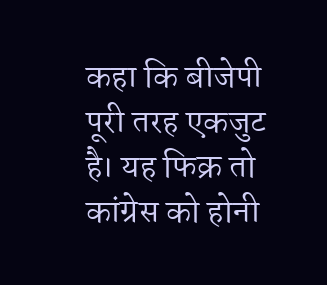कहा कि बीजेपी पूरी तरह एकजुट है। यह फिक्र तो कांग्रेस को होनी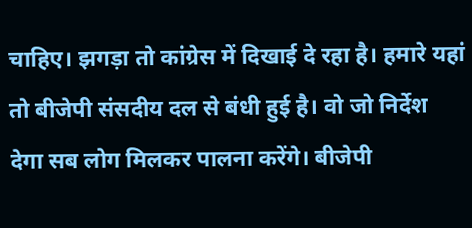चाहिए। झगड़ा तो कांग्रेस में दिखाई दे रहा है। हमारे यहां तो बीजेपी संसदीय दल से बंधी हुई है। वो जो निर्देश देगा सब लोग मिलकर पालना करेंगे। बीजेपी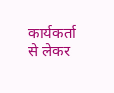कार्यकर्ता से लेकर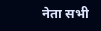नेता सभी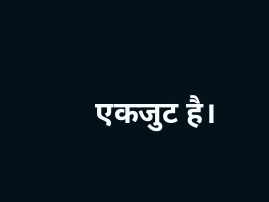एकजुट है।